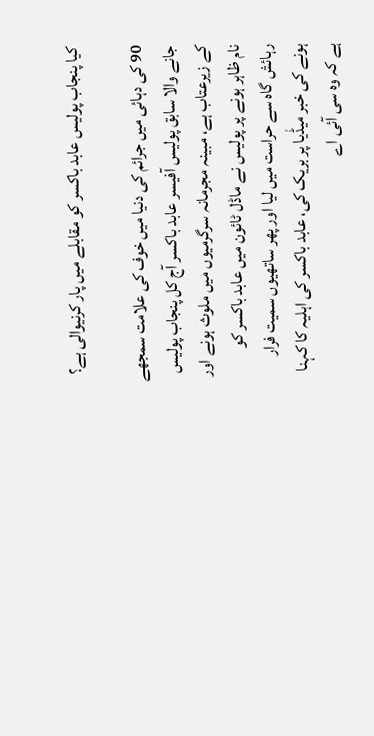کیا پنجاب پولیس عابد باکسر کو مقابلے میں پار کرنیوالی ہے؟

90 کی دہائی میں جرائم کی دنیا میں خوف کی علامت سمجھے جانے والا سابق پولیس آفیسر عابد باکسر آج کل پنجاب پولیس کے زیرعتاب ہے، مبینہ مجرمانہ سرگرمیوں میں ملوث ہونے اور نام ظاہر ہونے پر پولیس نے ماڈل ٹائون میں عابد باکسر کو رہائش گاہ سے حراست میں لیا اور پھر ساتھیوں سمیت فرار ہونے کی خبر میڈٰیا پر بریک کی، عابد باکسر کی اہلیہ کا کہنا ہے کہ وہ سی آئی اے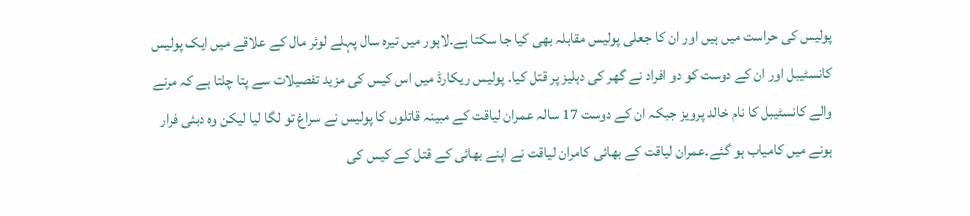پولیس کی حراست میں ہیں اور ان کا جعلی پولیس مقابلہ بھی کیا جا سکتا ہے۔لاہور میں تیرہ سال پہلے لوئر مال کے علاقے میں ایک پولیس کانسٹیبل اور ان کے دوست کو دو افراد نے گھر کی دہلیز پر قتل کیا۔ پولیس ریکارڈ میں اس کیس کی مزید تفصیلات سے پتا چلتا ہے کہ مرنے والے کانسٹیبل کا نام خالد پرویز جبکہ ان کے دوست 17 سالہ عمران لیاقت کے مبینہ قاتلوں کا پولیس نے سراغ تو لگا لیا لیکن وہ دبئی فرار ہونے میں کامیاب ہو گئے۔عمران لیاقت کے بھائی کامران لیاقت نے اپنے بھائی کے قتل کے کیس کی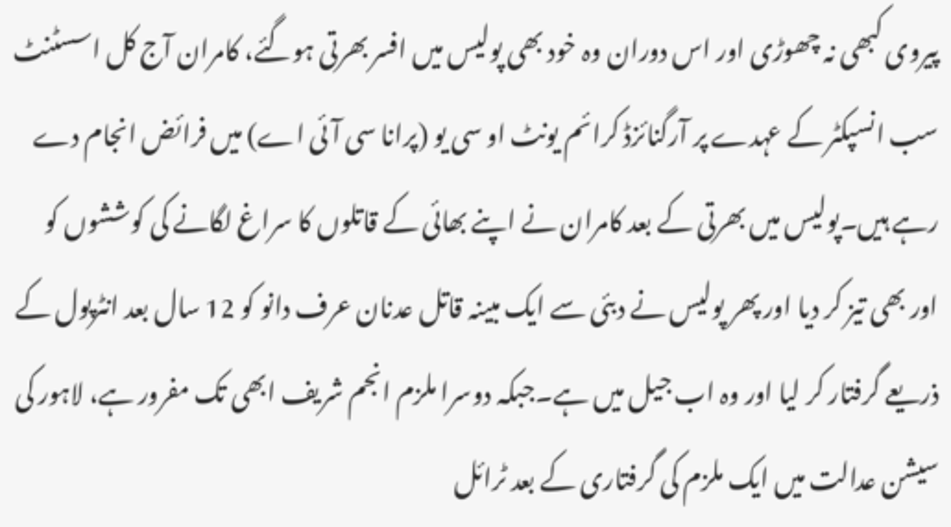پیروی کبھی نہ چھوڑی اور اس دوران وہ خود بھی پولیس میں افسر بھرتی ہوگئے، کامران آج کل اسسٹنٹ سب انسپکٹر کے عہدے پر آرگنائزڈ کرائم یونٹ او سی یو (پرانا سی آئی اے) میں فرائض انجام دے رہے ہیں۔پولیس میں بھرتی کے بعد کامران نے اپنے بھائی کے قاتلوں کا سراغ لگانے کی کوششوں کو اور بھی تیز کر دیا اور پھر پولیس نے دبئی سے ایک مبینہ قاتل عدنان عرف دانو کو 12 سال بعد انٹرپول کے ذریعے گرفتار کر لیا اور وہ اب جیل میں ہے۔جبکہ دوسرا ملزم انجم شریف ابھی تک مفرور ہے، لاہور کی سیشن عدالت میں ایک ملزم کی گرفتاری کے بعد ٹرائل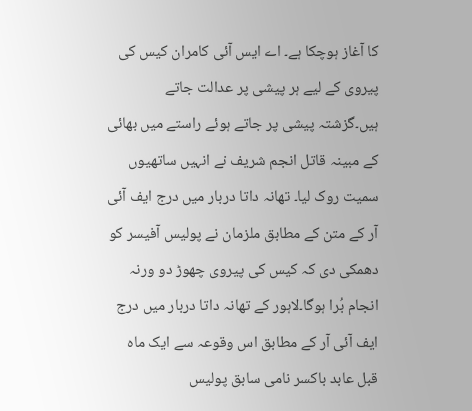کا آغاز ہوچکا ہے۔ اے ایس آئی کامران کیس کی پیروی کے لیے ہر پیشی پر عدالت جاتے ہیں۔گزشتہ پیشی پر جاتے ہوئے راستے میں بھائی کے مبینہ قاتل انجم شریف نے انہیں ساتھیوں سمیت روک لیا۔ تھانہ داتا دربار میں درج ایف آئی آر کے متن کے مطابق ملزمان نے پولیس آفیسر کو دھمکی دی کہ کیس کی پیروی چھوڑ دو ورنہ انجام بُرا ہوگا۔لاہور کے تھانہ داتا دربار میں درج ایف آئی آر کے مطابق اس وقوعہ سے ایک ماہ قبل عابد باکسر نامی سابق پولیس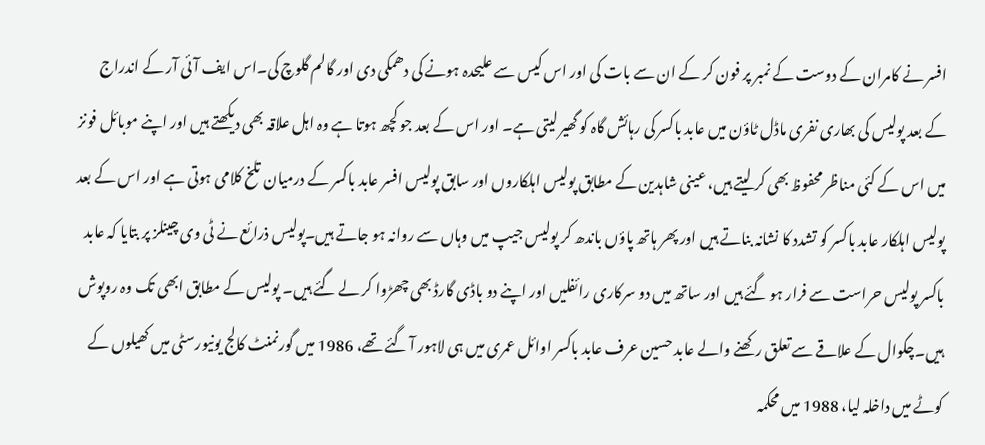افسر نے کامران کے دوست کے نمبر پر فون کر کے ان سے بات کی اور اس کیس سے علیحدہ ہونے کی دھمکی دی اور گالم گلوچ کی۔اس ایف آئی آر کے اندراج کے بعد پولیس کی بھاری نفری ماڈل ٹاؤن میں عابد باکسر کی رہائش گاہ کو گھیر لیتی ہے۔ اور اس کے بعد جو کچھ ہوتا ہے وہ اہل علاقہ بھی دیکھتے ہیں اور اپنے موبائل فونز میں اس کے کئی مناظر محفوظ بھی کر لیتے ہیں، عینی شاہدین کے مطابق پولیس اہلکاروں اور سابق پولیس افسر عابد باکسر کے درمیان تلخ کلامی ہوتی ہے اور اس کے بعد پولیس اہلکار عابد باکسر کو تشدد کا نشانہ بناتے ہیں اور پھر ہاتھ پاؤں باندھ کر پولیس جیپ میں وہاں سے روانہ ہو جاتے ہیں۔پولیس ذرائع نے ٹی وی چینلز پر بتایا کہ عابد باکسر پولیس حراست سے فرار ہو گئے ہیں اور ساتھ میں دو سرکاری رائفلیں اور اپنے دو باڈی گارڈ بھی چھڑوا کر لے گئے ہیں۔ پولیس کے مطابق ابھی تک وہ روپوش ہیں۔چکوال کے علاقے سے تعلق رکھنے والے عابد حسین عرف عابد باکسر اوائل عمری میں ہی لاہور آ گئے تھے، 1986 میں گورنمنٹ کالج یونیورسٹی میں کھیلوں کے کوٹے میں داخلہ لیا، 1988 میں محکمہ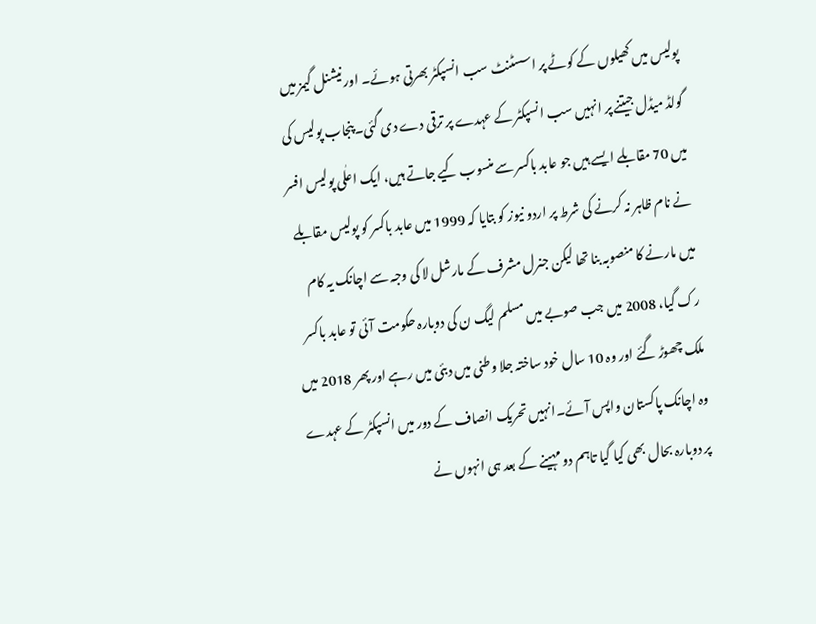پولیس میں کھیلوں کے کوٹے پر اسسٹنٹ سب انسپکٹر بھرتی ہوئے۔ اور نیشنل گیمز میں گولڈ میڈل جیتنے پر انہیں سب انسپکٹر کے عہدے پر ترقی دے دی گئی۔پنجاب پولیس کی میں 70 مقابلے ایسے ہیں جو عابد باکسر سے منسوب کیے جاتے ہیں، ایک اعلٰی پولیس افسر نے نام ظاہر نہ کرنے کی شرط پر اردو نیوز کو بتایا کہ 1999 میں عابد باکسر کو پولیس مقابلے میں مارنے کا منصوبہ بنا تھا لیکن جنرل مشرف کے مارشل لا کی وجہ سے اچانک یہ کام رک گیا، 2008 میں جب صوبے میں مسلم لیگ ن کی دوبارہ حکومت آئی تو عابد باکسر ملک چھوڑ گئے اور وہ 10 سال خود ساختہ جلا وطنی میں دبئی میں رہے اور پھر 2018 میں وہ اچانک پاکستان واپس آئے۔انہیں تحریک انصاف کے دور میں انسپکٹر کے عہدے پر دوبارہ بحال بھی کیا گیا تاہم دو مہینے کے بعد ہی انہوں نے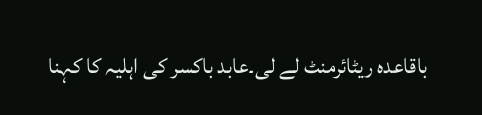باقاعدہ ریٹائرمنٹ لے لی۔عابد باکسر کی اہلیہ کا کہنا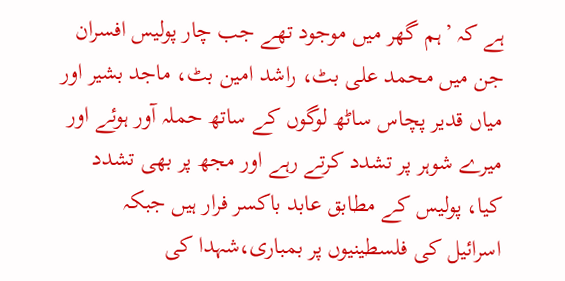ہے کہ ’ہم گھر میں موجود تھے جب چار پولیس افسران جن میں محمد علی بٹ، راشد امین بٹ، ماجد بشیر اور میاں قدیر پچاس ساٹھ لوگوں کے ساتھ حملہ آور ہوئے اور میرے شوہر پر تشدد کرتے رہے اور مجھ پر بھی تشدد کیا، پولیس کے مطابق عابد باکسر فرار ہیں جبکہ
اسرائیل کی فلسطینیوں پر بمباری،شہدا کی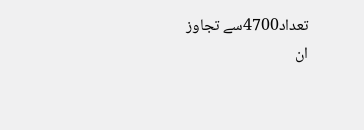تعداد4700سے تجاوز
ان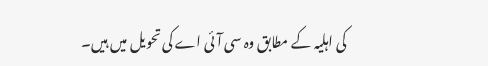کی اہلیہ کے مطابق وہ سی آئی اے کی تحویل میں ہیں۔